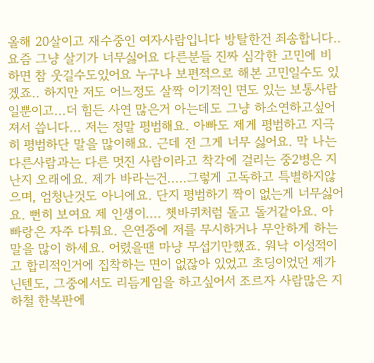올해 20살이고 재수중인 여자사람입니다 방탈한건 죄송합니다.. 요즘 그냥 살기가 너무싫어요 다른분들 진짜 심각한 고민에 비하면 참 웃길수도있어요 누구나 보편적으로 해본 고민일수도 있겠죠.. 하지만 저도 어느정도 살짝 이기적인 면도 있는 보통사람일뿐이고...더 힘든 사연 많은거 아는데도 그냥 하소연하고싶어져서 씁니다... 저는 정말 평범해요. 아빠도 제게 평범하고 지극히 평범하단 말을 많이해요. 근데 전 그게 너무 싫어요. 막 나는 다른사람과는 다른 멋진 사람이라고 착각에 걸리는 중2병은 지난지 오래에요. 제가 바라는건.....그렇게 고독하고 특별하지않으며, 엄청난것도 아니에요. 단지 평범하기 짝이 없는게 너무싫어요. 뻔히 보여요 제 인생이.... 쳇바퀴처럼 돌고 돌거같아요. 아빠랑은 자주 다퉈요. 은연중에 저를 무시하거나 무안하게 하는 말을 많이 하세요. 어렸을땐 마냥 무섭기만했죠. 워낙 이성적이고 합리적인거에 집착하는 면이 없잖아 있었고 초딩이었던 제가 닌텐도, 그중에서도 리듬게임을 하고싶어서 조르자 사람많은 지하철 한복판에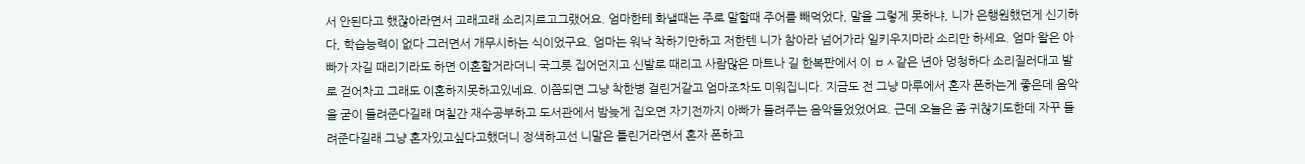서 안된다고 했잖아라면서 고래고래 소리지르고그랬어요. 엄마한테 화낼때는 주로 말할때 주어를 빼먹었다, 말을 그렇게 못하냐, 니가 은행원했던게 신기하다, 학습능력이 없다 그러면서 개무시하는 식이었구요. 엄마는 워낙 착하기만하고 저한텐 니가 참아라 넘어가라 일키우지마라 소리만 하세요. 엄마 왈은 아빠가 자길 때리기라도 하면 이혼할거라더니 국그릇 집어던지고 신발로 때리고 사람많은 마트나 길 한복판에서 이 ㅂㅅ같은 년아 멍청하다 소리질러대고 발로 걷어차고 그래도 이혼하지못하고있네요. 이쯤되면 그냥 착한병 걸린거같고 엄마조차도 미워집니다. 지금도 전 그냥 마루에서 혼자 폰하는게 좋은데 음악을 굳이 들려준다길래 며칠간 재수공부하고 도서관에서 밤늦게 집오면 자기전까지 아빠가 들려주는 음악들었었어요. 근데 오늘은 좀 귀찮기도한데 자꾸 들려준다길래 그냥 혼자있고싶다고했더니 정색하고선 니말은 틀린거라면서 혼자 폰하고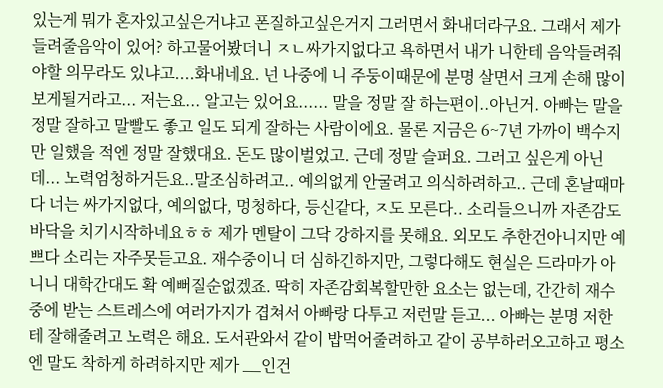있는게 뭐가 혼자있고싶은거냐고 폰질하고싶은거지 그러면서 화내더라구요. 그래서 제가 들려줄음악이 있어? 하고물어봤더니 ㅈㄴ싸가지없다고 욕하면서 내가 니한테 음악들려줘야할 의무라도 있냐고....화내네요. 넌 나중에 니 주둥이때문에 분명 살면서 크게 손해 많이보게될거라고... 저는요... 알고는 있어요...... 말을 정말 잘 하는편이..아닌거. 아빠는 말을 정말 잘하고 말빨도 좋고 일도 되게 잘하는 사람이에요. 물론 지금은 6~7년 가까이 백수지만 일했을 적엔 정말 잘했대요. 돈도 많이벌었고. 근데 정말 슬퍼요. 그러고 싶은게 아닌데... 노력엄청하거든요..말조심하려고.. 예의없게 안굴려고 의식하려하고.. 근데 혼날때마다 너는 싸가지없다, 예의없다, 멍청하다, 등신같다, ㅈ도 모른다.. 소리들으니까 자존감도 바닥을 치기시작하네요ㅎㅎ 제가 멘탈이 그닥 강하지를 못해요. 외모도 추한건아니지만 예쁘다 소리는 자주못듣고요. 재수중이니 더 심하긴하지만, 그렇다해도 현실은 드라마가 아니니 대학간대도 확 예뻐질순없겠죠. 딱히 자존감회복할만한 요소는 없는데, 간간히 재수중에 받는 스트레스에 여러가지가 겹쳐서 아빠랑 다투고 저런말 듣고... 아빠는 분명 저한테 잘해줄려고 노력은 해요. 도서관와서 같이 밥먹어줄려하고 같이 공부하러오고하고 평소엔 말도 착하게 하려하지만 제가 __인건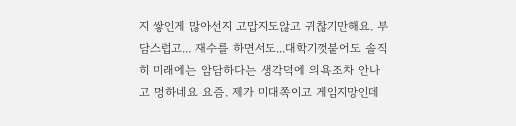지 쌓인게 많아선지 고맙지도않고 귀찮기만해요. 부담스럽고... 재수를 하면서도...대학기껏붙어도 솔직히 미래에는 암담하다는 생각덕에 의욕조차 안나고 멍하네요 요즘. 제가 미대쪽이고 게임지망인데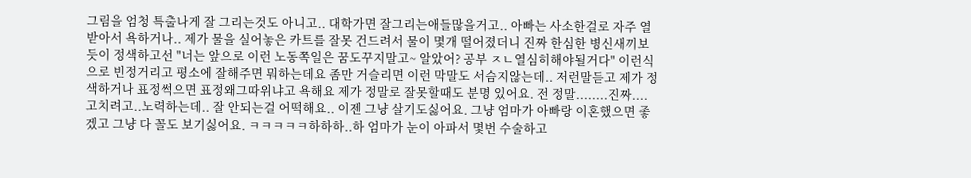그림을 엄청 특출나게 잘 그리는것도 아니고.. 대학가면 잘그리는애들많을거고.. 아빠는 사소한걸로 자주 열받아서 욕하거나.. 제가 물을 실어놓은 카트를 잘못 건드려서 물이 몇개 떨어졌더니 진짜 한심한 병신새끼보듯이 정색하고선 "너는 앞으로 이런 노동쪽일은 꿈도꾸지말고~ 알았어? 공부 ㅈㄴ열심히해야될거다" 이런식으로 빈정거리고 평소에 잘해주면 뭐하는데요 좀만 거슬리면 이런 막말도 서슴지않는데.. 저런말듣고 제가 정색하거나 표정썩으면 표정왜그따위냐고 욕해요 제가 정말로 잘못할때도 분명 있어요. 전 정말........진짜....고치려고..노력하는데.. 잘 안되는걸 어떡해요.. 이젠 그냥 살기도싫어요. 그냥 엄마가 아빠랑 이혼했으면 좋겠고 그냥 다 꼴도 보기싫어요. ㅋㅋㅋㅋㅋ하하하..하 엄마가 눈이 아파서 몇번 수술하고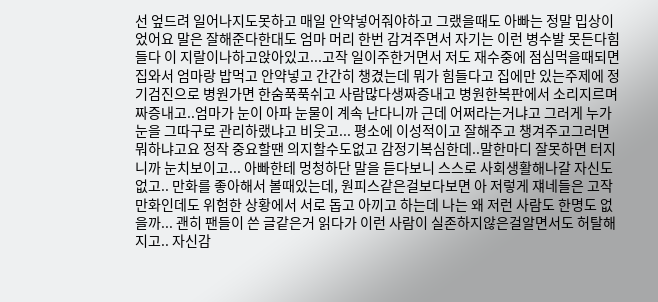선 엎드려 일어나지도못하고 매일 안약넣어줘야하고 그랬을때도 아빠는 정말 밉상이었어요 말은 잘해준다한대도 엄마 머리 한번 감겨주면서 자기는 이런 병수발 못든다힘들다 이 지랄이나하고앉아있고...고작 일이주한거면서 저도 재수중에 점심먹을때되면 집와서 엄마랑 밥먹고 안약넣고 간간히 챙겼는데 뭐가 힘들다고 집에만 있는주제에 정기검진으로 병원가면 한숨푹푹쉬고 사람많다생짜증내고 병원한복판에서 소리지르며 짜증내고..엄마가 눈이 아파 눈물이 계속 난다니까 근데 어쩌라는거냐고 그러게 누가 눈을 그따구로 관리하랬냐고 비웃고... 평소에 이성적이고 잘해주고 챙겨주고그러면뭐하냐고요 정작 중요할땐 의지할수도없고 감정기복심한데..말한마디 잘못하면 터지니까 눈치보이고... 아빠한테 멍청하단 말을 듣다보니 스스로 사회생활해나갈 자신도없고.. 만화를 좋아해서 볼때있는데, 원피스같은걸보다보면 아 저렇게 쟤네들은 고작 만화인데도 위험한 상황에서 서로 돕고 아끼고 하는데 나는 왜 저런 사람도 한명도 없을까... 괜히 팬들이 쓴 글같은거 읽다가 이런 사람이 실존하지않은걸알면서도 허탈해지고.. 자신감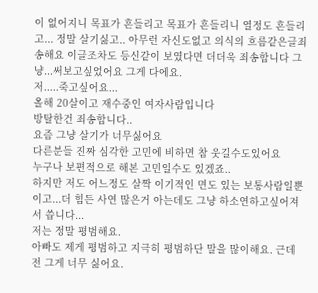이 없어지니 목표가 흔들리고 목표가 흔들리니 열정도 흔들리고... 정말 살기싫고.. 아무런 자신도없고 의식의 흐름같은글죄송해요 이글조차도 등신같이 보였다면 더더욱 죄송합니다 그냥...써보고싶었어요 그게 다에요.
저.....죽고싶어요...
올해 20살이고 재수중인 여자사람입니다
방탈한건 죄송합니다..
요즘 그냥 살기가 너무싫어요
다른분들 진짜 심각한 고민에 비하면 참 웃길수도있어요
누구나 보편적으로 해본 고민일수도 있겠죠..
하지만 저도 어느정도 살짝 이기적인 면도 있는 보통사람일뿐이고...더 힘든 사연 많은거 아는데도 그냥 하소연하고싶어져서 씁니다...
저는 정말 평범해요.
아빠도 제게 평범하고 지극히 평범하단 말을 많이해요. 근데 전 그게 너무 싫어요.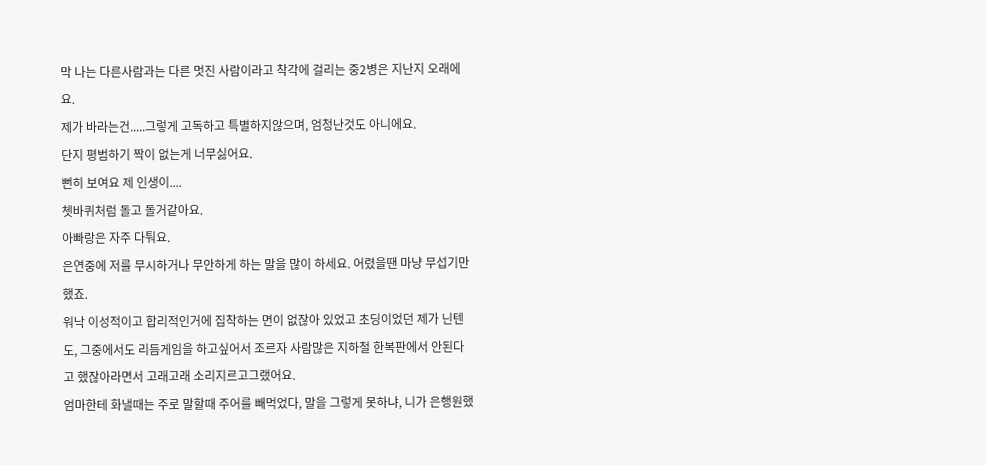막 나는 다른사람과는 다른 멋진 사람이라고 착각에 걸리는 중2병은 지난지 오래에요.
제가 바라는건.....그렇게 고독하고 특별하지않으며, 엄청난것도 아니에요.
단지 평범하기 짝이 없는게 너무싫어요.
뻔히 보여요 제 인생이....
쳇바퀴처럼 돌고 돌거같아요.
아빠랑은 자주 다퉈요.
은연중에 저를 무시하거나 무안하게 하는 말을 많이 하세요. 어렸을땐 마냥 무섭기만했죠.
워낙 이성적이고 합리적인거에 집착하는 면이 없잖아 있었고 초딩이었던 제가 닌텐도, 그중에서도 리듬게임을 하고싶어서 조르자 사람많은 지하철 한복판에서 안된다고 했잖아라면서 고래고래 소리지르고그랬어요.
엄마한테 화낼때는 주로 말할때 주어를 빼먹었다, 말을 그렇게 못하냐, 니가 은행원했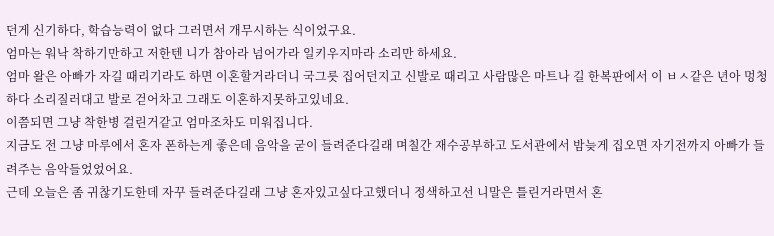던게 신기하다, 학습능력이 없다 그러면서 개무시하는 식이었구요.
엄마는 워낙 착하기만하고 저한텐 니가 참아라 넘어가라 일키우지마라 소리만 하세요.
엄마 왈은 아빠가 자길 때리기라도 하면 이혼할거라더니 국그릇 집어던지고 신발로 때리고 사람많은 마트나 길 한복판에서 이 ㅂㅅ같은 년아 멍청하다 소리질러대고 발로 걷어차고 그래도 이혼하지못하고있네요.
이쯤되면 그냥 착한병 걸린거같고 엄마조차도 미워집니다.
지금도 전 그냥 마루에서 혼자 폰하는게 좋은데 음악을 굳이 들려준다길래 며칠간 재수공부하고 도서관에서 밤늦게 집오면 자기전까지 아빠가 들려주는 음악들었었어요.
근데 오늘은 좀 귀찮기도한데 자꾸 들려준다길래 그냥 혼자있고싶다고했더니 정색하고선 니말은 틀린거라면서 혼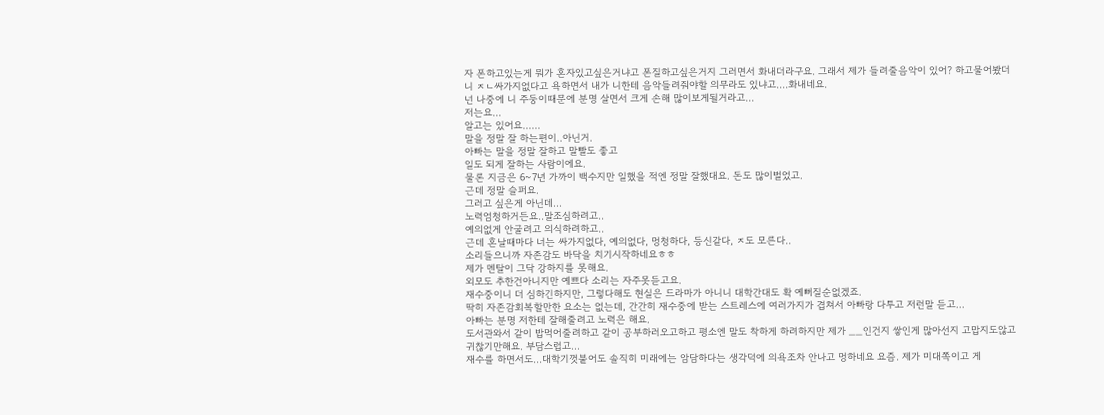자 폰하고있는게 뭐가 혼자있고싶은거냐고 폰질하고싶은거지 그러면서 화내더라구요. 그래서 제가 들려줄음악이 있어? 하고물어봤더니 ㅈㄴ싸가지없다고 욕하면서 내가 니한테 음악들려줘야할 의무라도 있냐고....화내네요.
넌 나중에 니 주둥이때문에 분명 살면서 크게 손해 많이보게될거라고...
저는요...
알고는 있어요......
말을 정말 잘 하는편이..아닌거.
아빠는 말을 정말 잘하고 말빨도 좋고
일도 되게 잘하는 사람이에요.
물론 지금은 6~7년 가까이 백수지만 일했을 적엔 정말 잘했대요. 돈도 많이벌었고.
근데 정말 슬퍼요.
그러고 싶은게 아닌데...
노력엄청하거든요..말조심하려고..
예의없게 안굴려고 의식하려하고..
근데 혼날때마다 너는 싸가지없다, 예의없다, 멍청하다, 등신같다, ㅈ도 모른다..
소리들으니까 자존감도 바닥을 치기시작하네요ㅎㅎ
제가 멘탈이 그닥 강하지를 못해요.
외모도 추한건아니지만 예쁘다 소리는 자주못듣고요.
재수중이니 더 심하긴하지만, 그렇다해도 현실은 드라마가 아니니 대학간대도 확 예뻐질순없겠죠.
딱히 자존감회복할만한 요소는 없는데, 간간히 재수중에 받는 스트레스에 여러가지가 겹쳐서 아빠랑 다투고 저런말 듣고...
아빠는 분명 저한테 잘해줄려고 노력은 해요.
도서관와서 같이 밥먹어줄려하고 같이 공부하러오고하고 평소엔 말도 착하게 하려하지만 제가 __인건지 쌓인게 많아선지 고맙지도않고 귀찮기만해요. 부담스럽고...
재수를 하면서도...대학기껏붙어도 솔직히 미래에는 암담하다는 생각덕에 의욕조차 안나고 멍하네요 요즘. 제가 미대쪽이고 게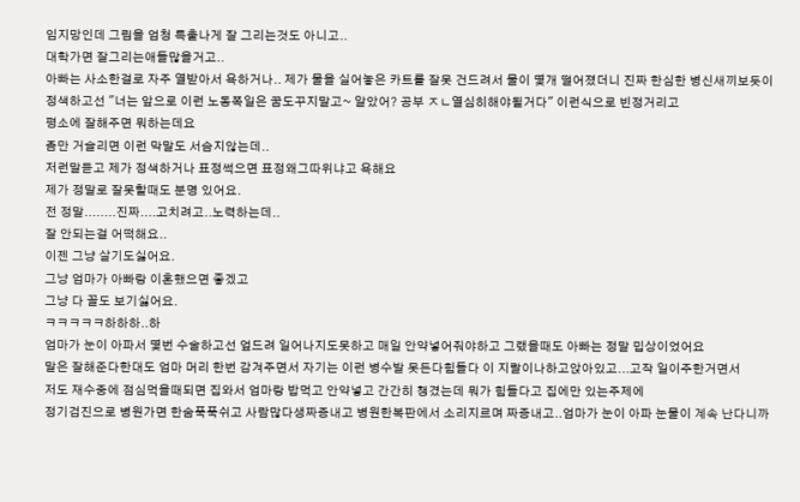임지망인데 그림을 엄청 특출나게 잘 그리는것도 아니고..
대학가면 잘그리는애들많을거고..
아빠는 사소한걸로 자주 열받아서 욕하거나.. 제가 물을 실어놓은 카트를 잘못 건드려서 물이 몇개 떨어졌더니 진짜 한심한 병신새끼보듯이 정색하고선 "너는 앞으로 이런 노동쪽일은 꿈도꾸지말고~ 알았어? 공부 ㅈㄴ열심히해야될거다" 이런식으로 빈정거리고
평소에 잘해주면 뭐하는데요
좀만 거슬리면 이런 막말도 서슴지않는데..
저런말듣고 제가 정색하거나 표정썩으면 표정왜그따위냐고 욕해요
제가 정말로 잘못할때도 분명 있어요.
전 정말........진짜....고치려고..노력하는데..
잘 안되는걸 어떡해요..
이젠 그냥 살기도싫어요.
그냥 엄마가 아빠랑 이혼했으면 좋겠고
그냥 다 꼴도 보기싫어요.
ㅋㅋㅋㅋㅋ하하하..하
엄마가 눈이 아파서 몇번 수술하고선 엎드려 일어나지도못하고 매일 안약넣어줘야하고 그랬을때도 아빠는 정말 밉상이었어요
말은 잘해준다한대도 엄마 머리 한번 감겨주면서 자기는 이런 병수발 못든다힘들다 이 지랄이나하고앉아있고...고작 일이주한거면서
저도 재수중에 점심먹을때되면 집와서 엄마랑 밥먹고 안약넣고 간간히 챙겼는데 뭐가 힘들다고 집에만 있는주제에
정기검진으로 병원가면 한숨푹푹쉬고 사람많다생짜증내고 병원한복판에서 소리지르며 짜증내고..엄마가 눈이 아파 눈물이 계속 난다니까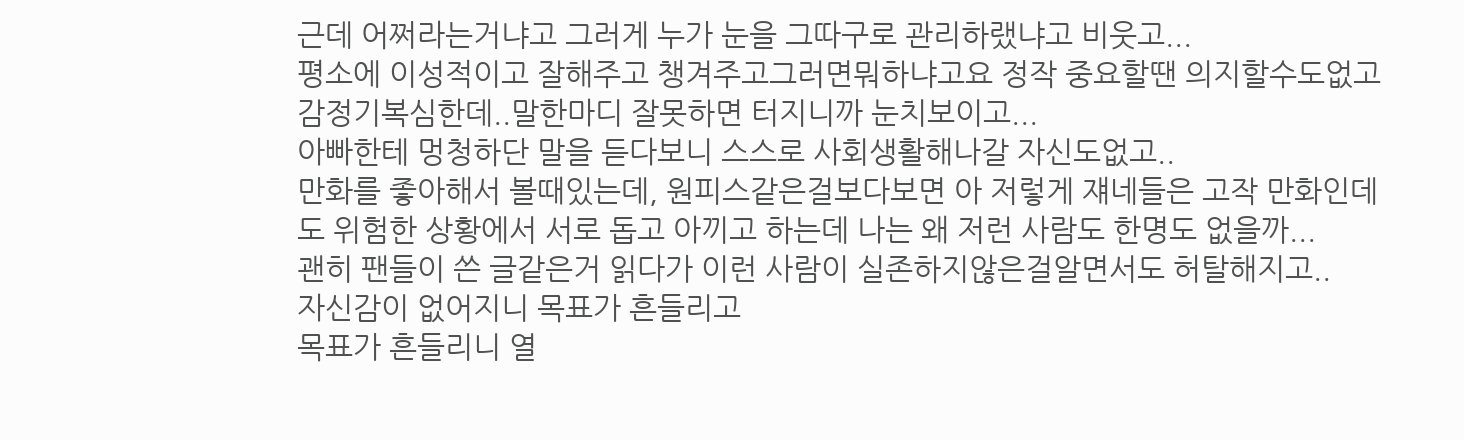근데 어쩌라는거냐고 그러게 누가 눈을 그따구로 관리하랬냐고 비웃고...
평소에 이성적이고 잘해주고 챙겨주고그러면뭐하냐고요 정작 중요할땐 의지할수도없고 감정기복심한데..말한마디 잘못하면 터지니까 눈치보이고...
아빠한테 멍청하단 말을 듣다보니 스스로 사회생활해나갈 자신도없고..
만화를 좋아해서 볼때있는데, 원피스같은걸보다보면 아 저렇게 쟤네들은 고작 만화인데도 위험한 상황에서 서로 돕고 아끼고 하는데 나는 왜 저런 사람도 한명도 없을까...
괜히 팬들이 쓴 글같은거 읽다가 이런 사람이 실존하지않은걸알면서도 허탈해지고..
자신감이 없어지니 목표가 흔들리고
목표가 흔들리니 열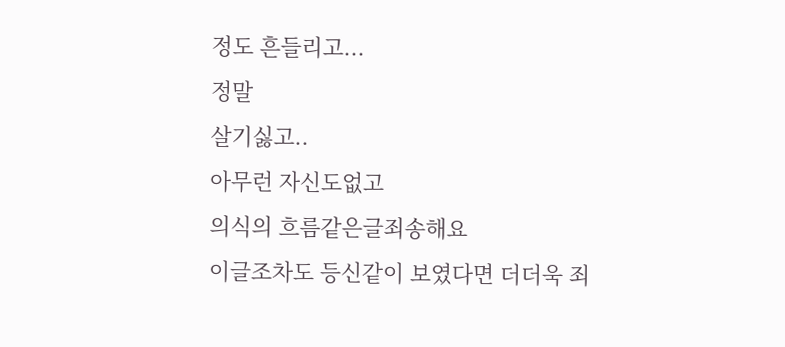정도 흔들리고...
정말
살기싫고..
아무런 자신도없고
의식의 흐름같은글죄송해요
이글조차도 등신같이 보였다면 더더욱 죄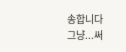송합니다
그냥...써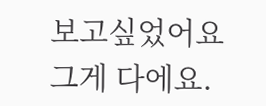보고싶었어요
그게 다에요.